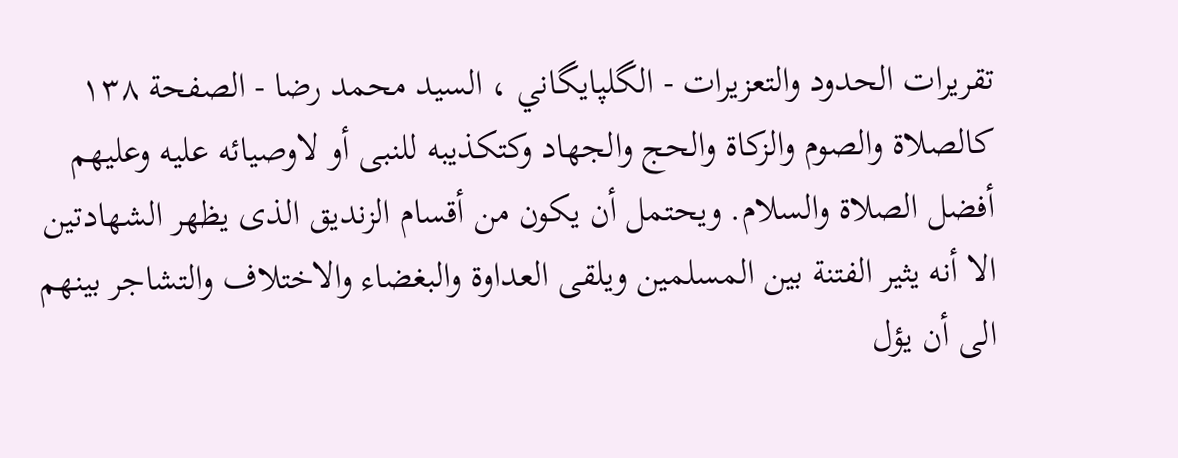تقريرات الحدود والتعزيرات - الگلپايگاني ، السيد محمد رضا - الصفحة ١٣٨
كالصلاة والصوم والزكاة والحج والجهاد وكتكذيبه للنبى أو لاوصيائه عليه وعليهم أفضل الصلاة والسلام. ويحتمل أن يكون من أقسام الزنديق الذى يظهر الشهادتين الا أنه يثير الفتنة بين المسلمين ويلقى العداوة والبغضاء والاختلاف والتشاجر بينهم الى أن يؤل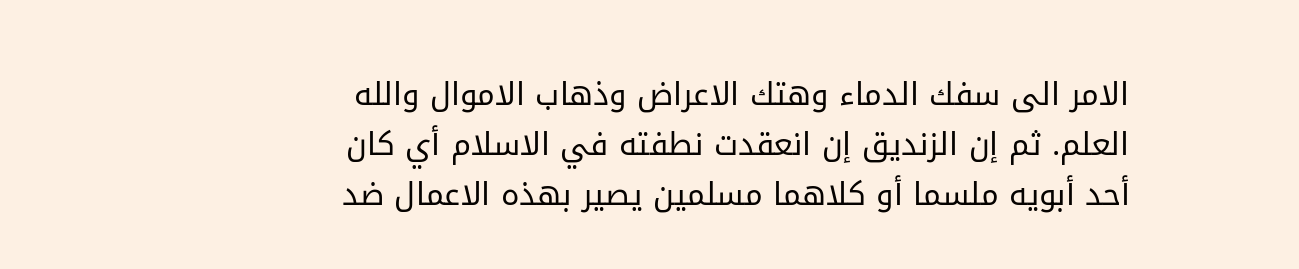الامر الى سفك الدماء وهتك الاعراض وذهاب الاموال والله العلم. ثم إن الزنديق إن انعقدت نطفته في الاسلام أي كان أحد أبويه ملسما أو كلاهما مسلمين يصير بهذه الاعمال ضد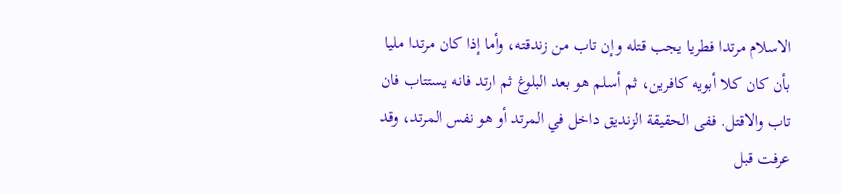الاسلام مرتدا فطريا يجب قتله وإن تاب من زندقته، وأما إذا كان مرتدا مليا بأن كان كلا أبويه كافرين، ثم أسلم هو بعد البلوغ ثم ارتد فانه يستتاب فان تاب والاقتل. ففى الحقيقة الزنديق داخل في المرتد أو هو نفس المرتد، وقد عرفت قبل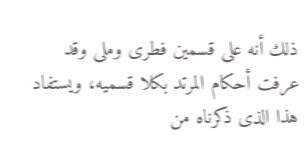ذلك أنه على قسمين فطرى وملى وقد عرفت أحكام المرتد بكلا قسميه، ويستفاد هذا الذى ذكرناه من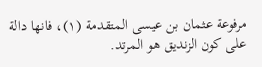مرفوعة عثمان بن عيسى المتقدمة (١)، فانها دالة على كون الزنديق هو المرتد.